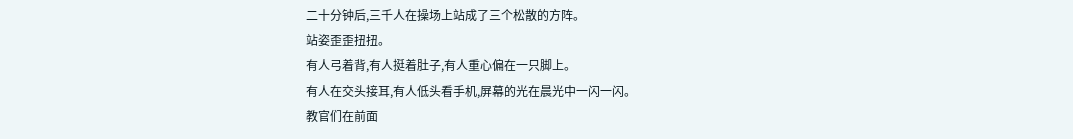二十分钟后,三千人在操场上站成了三个松散的方阵。
站姿歪歪扭扭。
有人弓着背,有人挺着肚子,有人重心偏在一只脚上。
有人在交头接耳,有人低头看手机,屏幕的光在晨光中一闪一闪。
教官们在前面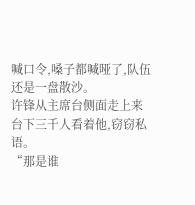喊口令,嗓子都喊哑了,队伍还是一盘散沙。
许锋从主席台侧面走上来
台下三千人看着他,窃窃私语。
“那是谁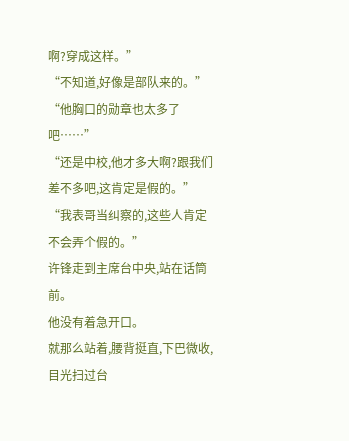啊?穿成这样。”
“不知道,好像是部队来的。”
“他胸口的勋章也太多了吧……”
“还是中校,他才多大啊?跟我们差不多吧,这肯定是假的。”
“我表哥当纠察的,这些人肯定不会弄个假的。”
许锋走到主席台中央,站在话筒前。
他没有着急开口。
就那么站着,腰背挺直,下巴微收,目光扫过台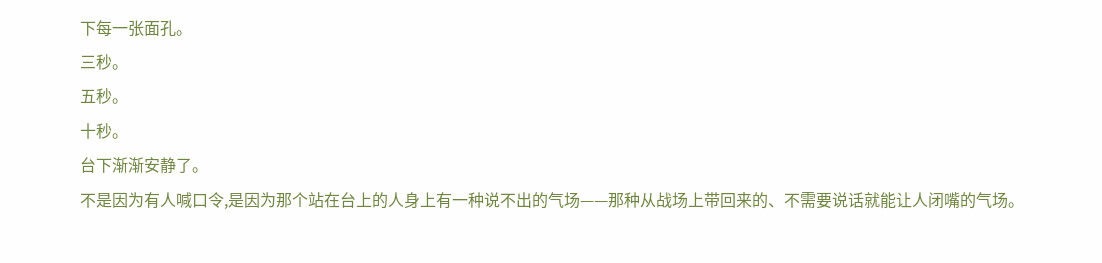下每一张面孔。
三秒。
五秒。
十秒。
台下渐渐安静了。
不是因为有人喊口令,是因为那个站在台上的人身上有一种说不出的气场——那种从战场上带回来的、不需要说话就能让人闭嘴的气场。